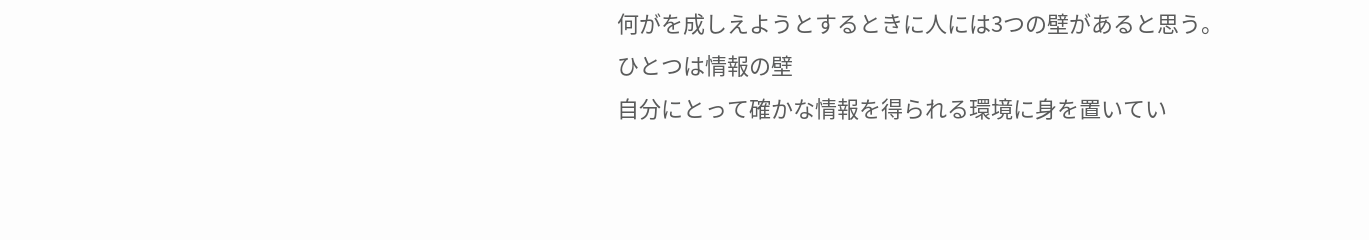何がを成しえようとするときに人には3つの壁があると思う。
ひとつは情報の壁
自分にとって確かな情報を得られる環境に身を置いてい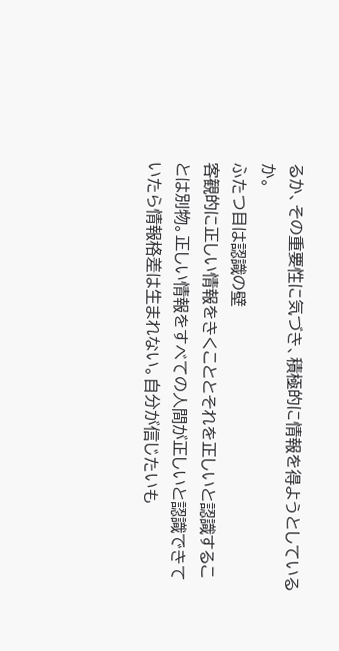るか、その重要性に気づき、積極的に情報を得ようとしているか。
ふたつ目は認識の壁
客観的に正しい情報をきくこととそれを正しいと認識することは別物。正しい情報をすべての人間が正しいと認識できていたら情報格差は生まれない。自分が信じたいも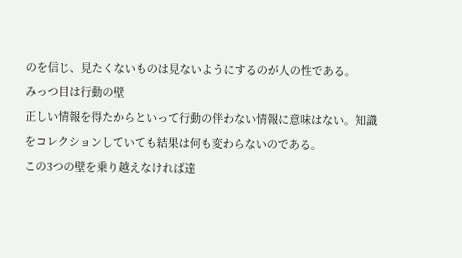のを信じ、見たくないものは見ないようにするのが人の性である。
みっつ目は行動の壁
正しい情報を得たからといって行動の伴わない情報に意味はない。知識をコレクションしていても結果は何も変わらないのである。
この3つの壁を乗り越えなければ達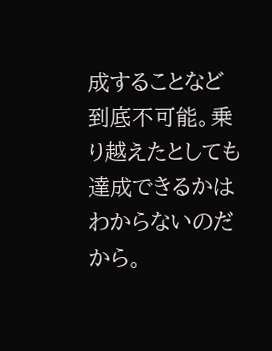成することなど到底不可能。乗り越えたとしても達成できるかはわからないのだから。